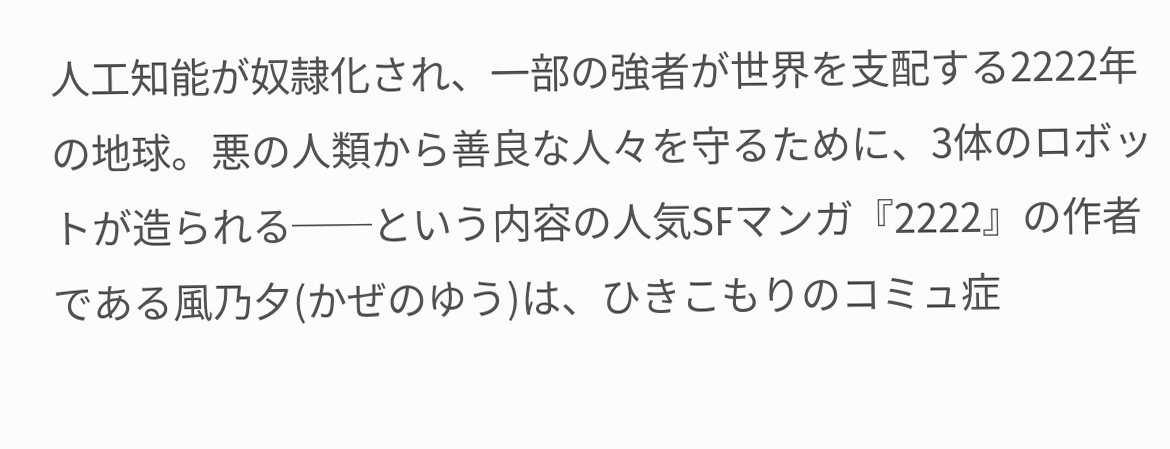人工知能が奴隷化され、一部の強者が世界を支配する2222年の地球。悪の人類から善良な人々を守るために、3体のロボットが造られる──という内容の人気SFマンガ『2222』の作者である風乃夕(かぜのゆう)は、ひきこもりのコミュ症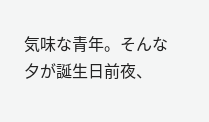気味な青年。そんな夕が誕生日前夜、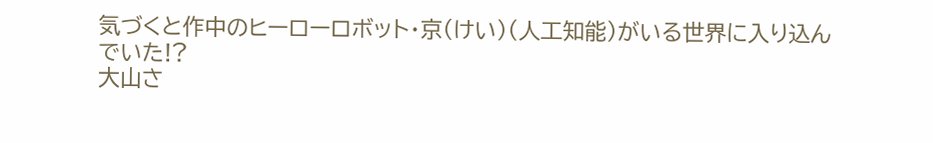気づくと作中のヒーローロボット・京(けい)(人工知能)がいる世界に入り込んでいた!?
大山さ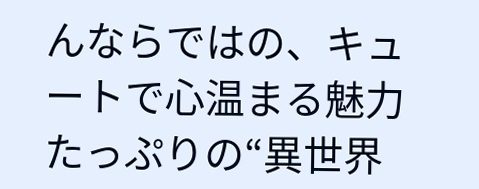んならではの、キュートで心温まる魅力たっぷりの“異世界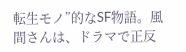転生モノ”的なSF物語。風間さんは、ドラマで正反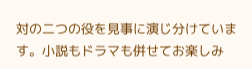対の二つの役を見事に演じ分けています。小説もドラマも併せてお楽しみ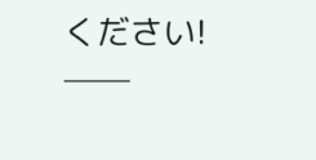ください!
──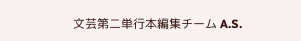文芸第二単行本編集チーム A.S.